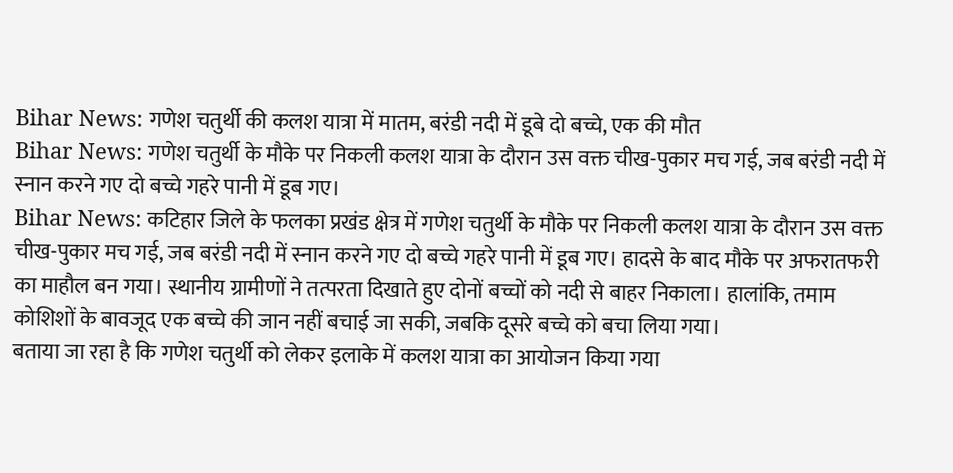Bihar News: गणेश चतुर्थी की कलश यात्रा में मातम, बरंडी नदी में डूबे दो बच्चे, एक की मौत
Bihar News: गणेश चतुर्थी के मौके पर निकली कलश यात्रा के दौरान उस वक्त चीख-पुकार मच गई, जब बरंडी नदी में स्नान करने गए दो बच्चे गहरे पानी में डूब गए।
Bihar News: कटिहार जिले के फलका प्रखंड क्षेत्र में गणेश चतुर्थी के मौके पर निकली कलश यात्रा के दौरान उस वक्त चीख-पुकार मच गई, जब बरंडी नदी में स्नान करने गए दो बच्चे गहरे पानी में डूब गए। हादसे के बाद मौके पर अफरातफरी का माहौल बन गया। स्थानीय ग्रामीणों ने तत्परता दिखाते हुए दोनों बच्चों को नदी से बाहर निकाला। हालांकि, तमाम कोशिशों के बावजूद एक बच्चे की जान नहीं बचाई जा सकी, जबकि दूसरे बच्चे को बचा लिया गया।
बताया जा रहा है कि गणेश चतुर्थी को लेकर इलाके में कलश यात्रा का आयोजन किया गया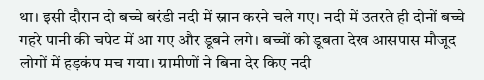था। इसी दौरान दो बच्चे बरंडी नदी में स्नान करने चले गए। नदी में उतरते ही दोनों बच्चे गहरे पानी की चपेट में आ गए और डूबने लगे। बच्चों को डूबता देख आसपास मौजूद लोगों में हड़कंप मच गया। ग्रामीणों ने बिना देर किए नदी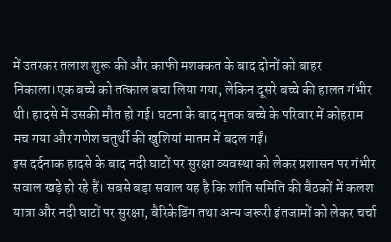में उतरकर तलाश शुरू की और काफी मशक्कत के बाद दोनों को बाहर निकाला।एक बच्चे को तत्काल बचा लिया गया, लेकिन दूसरे बच्चे की हालत गंभीर थी। हादसे में उसकी मौत हो गई। घटना के बाद मृतक बच्चे के परिवार में कोहराम मच गया और गणेश चतुर्थी की खुशियां मातम में बदल गईं।
इस दर्दनाक हादसे के बाद नदी घाटों पर सुरक्षा व्यवस्था को लेकर प्रशासन पर गंभीर सवाल खड़े हो रहे हैं। सबसे बड़ा सवाल यह है कि शांति समिति की बैठकों में कलश यात्रा और नदी घाटों पर सुरक्षा, बैरिकेडिंग तथा अन्य जरूरी इंतजामों को लेकर चर्चा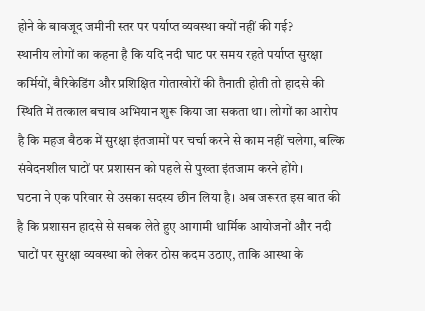होने के बावजूद जमीनी स्तर पर पर्याप्त व्यवस्था क्यों नहीं की गई?
स्थानीय लोगों का कहना है कि यदि नदी घाट पर समय रहते पर्याप्त सुरक्षा कर्मियों, बैरिकेडिंग और प्रशिक्षित गोताखोरों की तैनाती होती तो हादसे की स्थिति में तत्काल बचाव अभियान शुरू किया जा सकता था। लोगों का आरोप है कि महज बैठक में सुरक्षा इंतजामों पर चर्चा करने से काम नहीं चलेगा, बल्कि संवेदनशील घाटों पर प्रशासन को पहले से पुख्ता इंतजाम करने होंगे।
घटना ने एक परिवार से उसका सदस्य छीन लिया है। अब जरूरत इस बात की है कि प्रशासन हादसे से सबक लेते हुए आगामी धार्मिक आयोजनों और नदी घाटों पर सुरक्षा व्यवस्था को लेकर ठोस कदम उठाए, ताकि आस्था के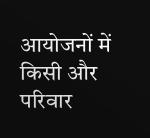आयोजनों में किसी और परिवार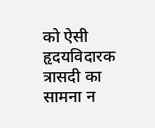को ऐसी हृदयविदारक त्रासदी का सामना न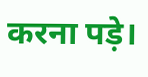करना पड़े।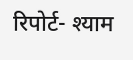रिपोर्ट- श्याम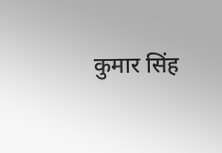कुमार सिंह